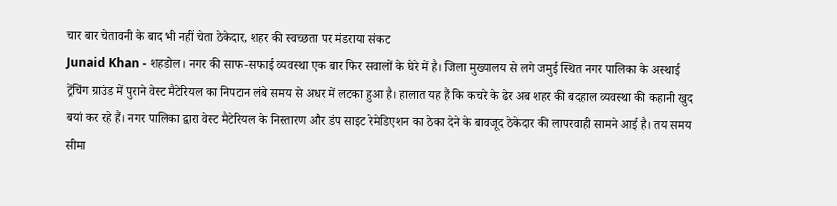चार बार चेतावनी के बाद भी नहीं चेता ठेकेदार, शहर की स्वच्छता पर मंडराया संकट
Junaid Khan - शहडोल। नगर की साफ-सफाई व्यवस्था एक बार फिर सवालों के घेरे में है। जिला मुख्यालय से लगे जमुई स्थित नगर पालिका के अस्थाई ट्रेंचिंग ग्राउंड में पुराने वेस्ट मैटेरियल का निपटान लंबे समय से अधर में लटका हुआ है। हालात यह हैं कि कचरे के ढेर अब शहर की बदहाल व्यवस्था की कहानी खुद बयां कर रहे हैं। नगर पालिका द्वारा वेस्ट मैटेरियल के निस्तारण और डंप साइट रेमेडिएशन का ठेका देने के बावजूद ठेकेदार की लापरवाही सामने आई है। तय समय सीमा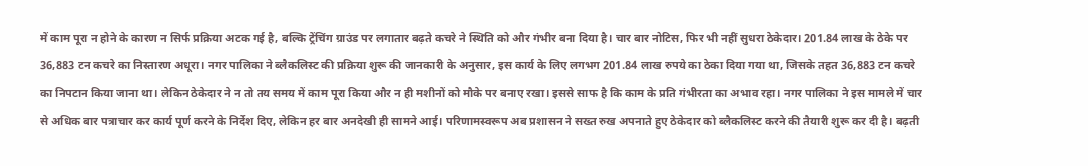में काम पूरा न होने के कारण न सिर्फ प्रक्रिया अटक गई है, बल्कि ट्रेंचिंग ग्राउंड पर लगातार बढ़ते कचरे ने स्थिति को और गंभीर बना दिया है। चार बार नोटिस, फिर भी नहीं सुधरा ठेकेदार। 201.84 लाख के ठेके पर 36,883 टन कचरे का निस्तारण अधूरा। नगर पालिका ने ब्लैकलिस्ट की प्रक्रिया शुरू की जानकारी के अनुसार, इस कार्य के लिए लगभग 201.84 लाख रुपये का ठेका दिया गया था, जिसके तहत 36,883 टन कचरे का निपटान किया जाना था। लेकिन ठेकेदार ने न तो तय समय में काम पूरा किया और न ही मशीनों को मौके पर बनाए रखा। इससे साफ है कि काम के प्रति गंभीरता का अभाव रहा। नगर पालिका ने इस मामले में चार से अधिक बार पत्राचार कर कार्य पूर्ण करने के निर्देश दिए, लेकिन हर बार अनदेखी ही सामने आई। परिणामस्वरूप अब प्रशासन ने सख्त रुख अपनाते हुए ठेकेदार को ब्लैकलिस्ट करने की तैयारी शुरू कर दी है। बढ़ती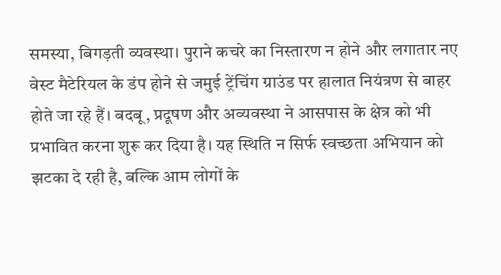समस्या, बिगड़ती व्यवस्था। पुराने कचरे का निस्तारण न होने और लगातार नए वेस्ट मैटेरियल के डंप होने से जमुई ट्रेंचिंग ग्राउंड पर हालात नियंत्रण से बाहर होते जा रहे हैं। बदबू, प्रदूषण और अव्यवस्था ने आसपास के क्षेत्र को भी प्रभावित करना शुरू कर दिया है। यह स्थिति न सिर्फ स्वच्छता अभियान को झटका दे रही है, बल्कि आम लोगों के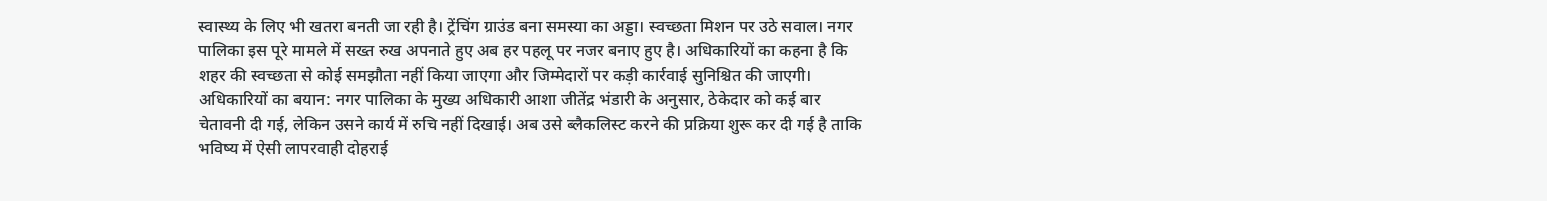स्वास्थ्य के लिए भी खतरा बनती जा रही है। ट्रेंचिंग ग्राउंड बना समस्या का अड्डा। स्वच्छता मिशन पर उठे सवाल। नगर पालिका इस पूरे मामले में सख्त रुख अपनाते हुए अब हर पहलू पर नजर बनाए हुए है। अधिकारियों का कहना है कि शहर की स्वच्छता से कोई समझौता नहीं किया जाएगा और जिम्मेदारों पर कड़ी कार्रवाई सुनिश्चित की जाएगी। अधिकारियों का बयान: नगर पालिका के मुख्य अधिकारी आशा जीतेंद्र भंडारी के अनुसार, ठेकेदार को कई बार चेतावनी दी गई, लेकिन उसने कार्य में रुचि नहीं दिखाई। अब उसे ब्लैकलिस्ट करने की प्रक्रिया शुरू कर दी गई है ताकि भविष्य में ऐसी लापरवाही दोहराई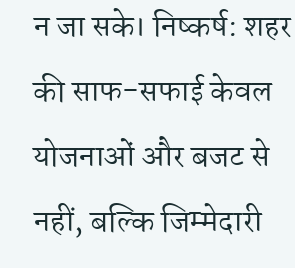न जा सके। निष्कर्ष: शहर की साफ-सफाई केवल योजनाओं और बजट से नहीं, बल्कि जिम्मेदारी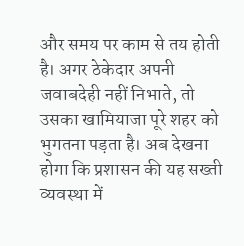और समय पर काम से तय होती है। अगर ठेकेदार अपनी जवाबदेही नहीं निभाते, तो उसका खामियाजा पूरे शहर को भुगतना पड़ता है। अब देखना होगा कि प्रशासन की यह सख्ती व्यवस्था में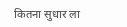कितना सुधार ला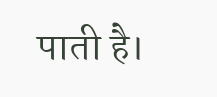पाती है।